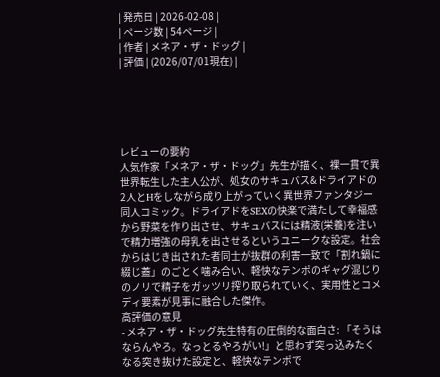| 発売日 | 2026-02-08 |
| ページ数 | 54ページ |
| 作者 | メネア・ザ・ドッグ |
| 評価 | (2026/07/01現在) |





レビューの要約
人気作家「メネア・ザ・ドッグ」先生が描く、裸一貫で異世界転生した主人公が、処女のサキュバス&ドライアドの2人とHをしながら成り上がっていく異世界ファンタジー同人コミック。ドライアドをSEXの快楽で満たして幸福感から野菜を作り出させ、サキュバスには精液(栄養)を注いで精力増強の母乳を出させるというユニークな設定。社会からはじき出された者同士が抜群の利害一致で「割れ鍋に綴じ蓋」のごとく噛み合い、軽快なテンポのギャグ混じりのノリで精子をガッツリ搾り取られていく、実用性とコメディ要素が見事に融合した傑作。
高評価の意見
- メネア・ザ・ドッグ先生特有の圧倒的な面白さ: 「そうはならんやろ。なっとるやろがい!」と思わず突っ込みたくなる突き抜けた設定と、軽快なテンポで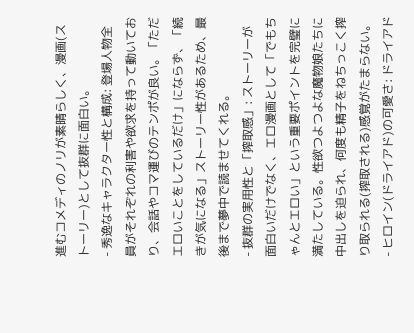進むコメディのノリが素晴らしく、漫画(ストーリー)として抜群に面白い。
- 秀逸なキャラクター性と構成: 登場人物全員がそれぞれの利害や欲求を持って動いており、会話やコマ運びのテンポが良い。「ただエロいことをしているだけ」にならず、「続きが気になる」ストーリー性があるため、最後まで夢中で読ませてくれる。
- 抜群の実用性と「搾取感」: ストーリーが面白いだけでなく、エロ漫画として「でもちゃんとエロい」という重要ポイントを完璧に満たしている。性欲つよつよな魔物娘たちに中出しを迫られ、何度も精子をねちっこく搾り取られる(搾取される)感覚がたまらない。
- ヒロイン(ドライアド)の可愛さ: ドライアド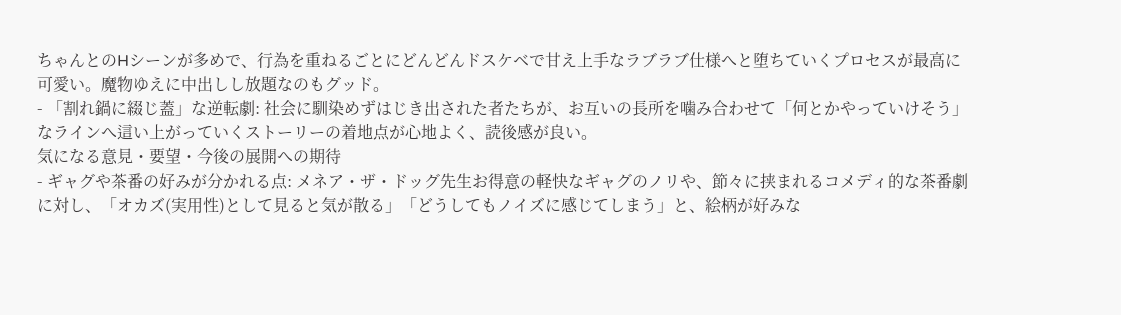ちゃんとのHシーンが多めで、行為を重ねるごとにどんどんドスケベで甘え上手なラブラブ仕様へと堕ちていくプロセスが最高に可愛い。魔物ゆえに中出しし放題なのもグッド。
- 「割れ鍋に綴じ蓋」な逆転劇: 社会に馴染めずはじき出された者たちが、お互いの長所を噛み合わせて「何とかやっていけそう」なラインへ這い上がっていくストーリーの着地点が心地よく、読後感が良い。
気になる意見・要望・今後の展開への期待
- ギャグや茶番の好みが分かれる点: メネア・ザ・ドッグ先生お得意の軽快なギャグのノリや、節々に挟まれるコメディ的な茶番劇に対し、「オカズ(実用性)として見ると気が散る」「どうしてもノイズに感じてしまう」と、絵柄が好みな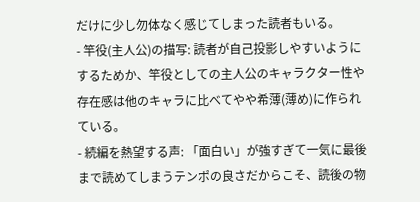だけに少し勿体なく感じてしまった読者もいる。
- 竿役(主人公)の描写: 読者が自己投影しやすいようにするためか、竿役としての主人公のキャラクター性や存在感は他のキャラに比べてやや希薄(薄め)に作られている。
- 続編を熱望する声: 「面白い」が強すぎて一気に最後まで読めてしまうテンポの良さだからこそ、読後の物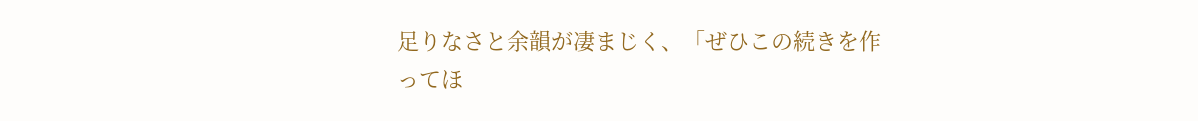足りなさと余韻が凄まじく、「ぜひこの続きを作ってほ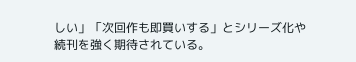しい」「次回作も即買いする」とシリーズ化や続刊を強く期待されている。